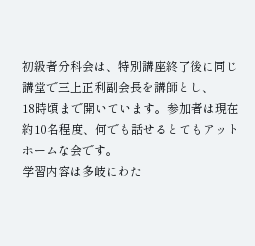初級者分科会は、特別講座終了後に同じ講堂で三上正利副会長を講師とし、
18時頃まで開いています。参加者は現在約10名程度、何でも話せるとてもアットホームな会です。
学習内容は多岐にわた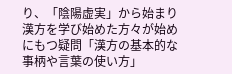り、「陰陽虚実」から始まり漢方を学び始めた方々が始めにもつ疑問「漢方の基本的な事柄や言葉の使い方」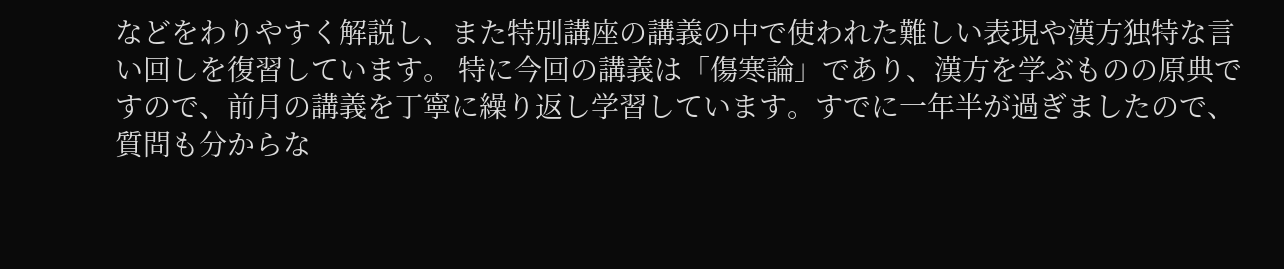などをわりやすく解説し、また特別講座の講義の中で使われた難しい表現や漢方独特な言い回しを復習しています。 特に今回の講義は「傷寒論」であり、漢方を学ぶものの原典ですので、前月の講義を丁寧に繰り返し学習しています。すでに一年半が過ぎましたので、質問も分からな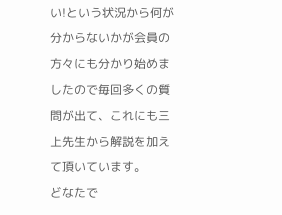い!という状況から何が分からないかが会員の方々にも分かり始めましたので毎回多くの質問が出て、これにも三上先生から解説を加えて頂いています。
どなたで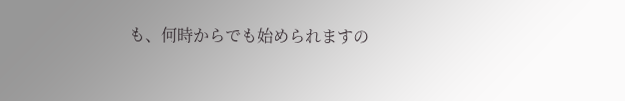も、何時からでも始められますの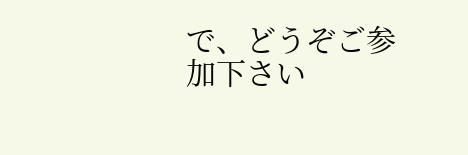で、どうぞご参加下さい